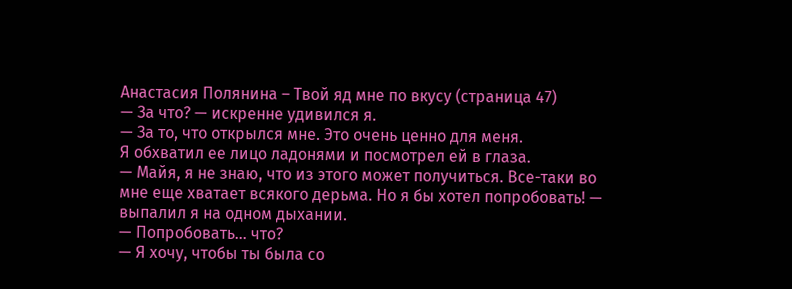Анастасия Полянина – Твой яд мне по вкусу (страница 47)
— За что? — искренне удивился я.
— За то, что открылся мне. Это очень ценно для меня.
Я обхватил ее лицо ладонями и посмотрел ей в глаза.
— Майя, я не знаю, что из этого может получиться. Все-таки во мне еще хватает всякого дерьма. Но я бы хотел попробовать! — выпалил я на одном дыхании.
— Попробовать… что?
— Я хочу, чтобы ты была со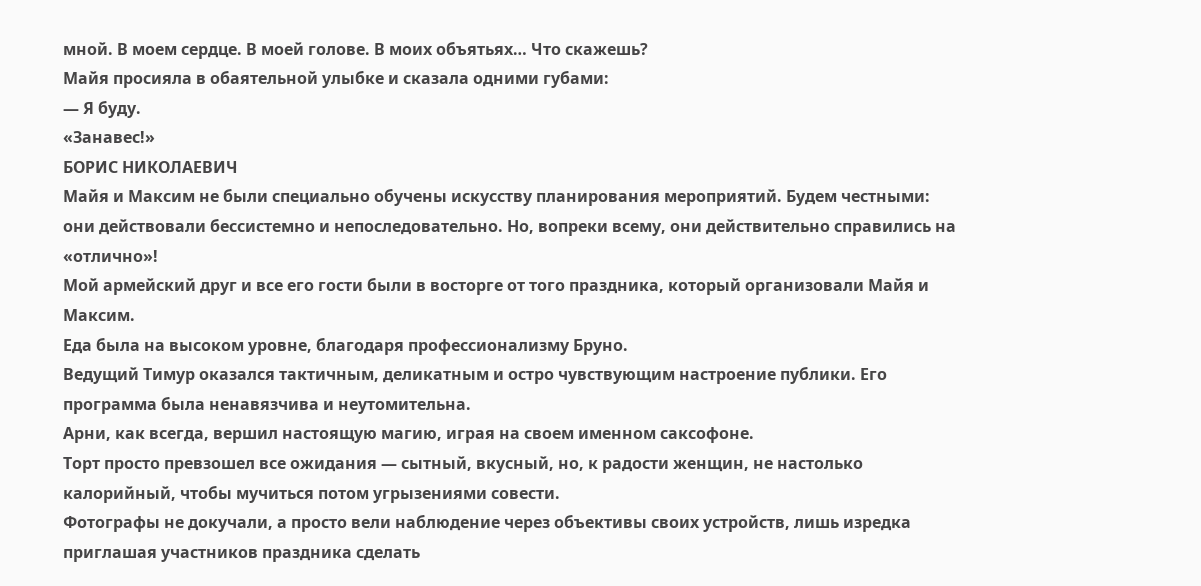мной. В моем сердце. В моей голове. В моих объятьях… Что скажешь?
Майя просияла в обаятельной улыбке и сказала одними губами:
— Я буду.
«Занавес!»
БОРИС НИКОЛАЕВИЧ
Майя и Максим не были специально обучены искусству планирования мероприятий. Будем честными: они действовали бессистемно и непоследовательно. Но, вопреки всему, они действительно справились на «отлично»!
Мой армейский друг и все его гости были в восторге от того праздника, который организовали Майя и Максим.
Еда была на высоком уровне, благодаря профессионализму Бруно.
Ведущий Тимур оказался тактичным, деликатным и остро чувствующим настроение публики. Его программа была ненавязчива и неутомительна.
Арни, как всегда, вершил настоящую магию, играя на своем именном саксофоне.
Торт просто превзошел все ожидания — сытный, вкусный, но, к радости женщин, не настолько калорийный, чтобы мучиться потом угрызениями совести.
Фотографы не докучали, а просто вели наблюдение через объективы своих устройств, лишь изредка приглашая участников праздника сделать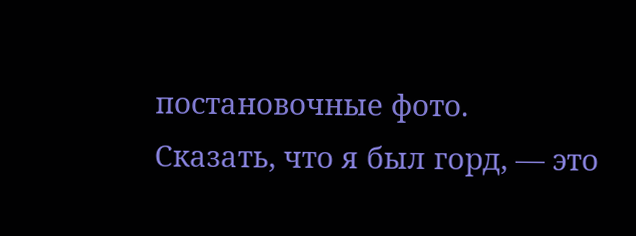постановочные фото.
Сказать, что я был горд, — это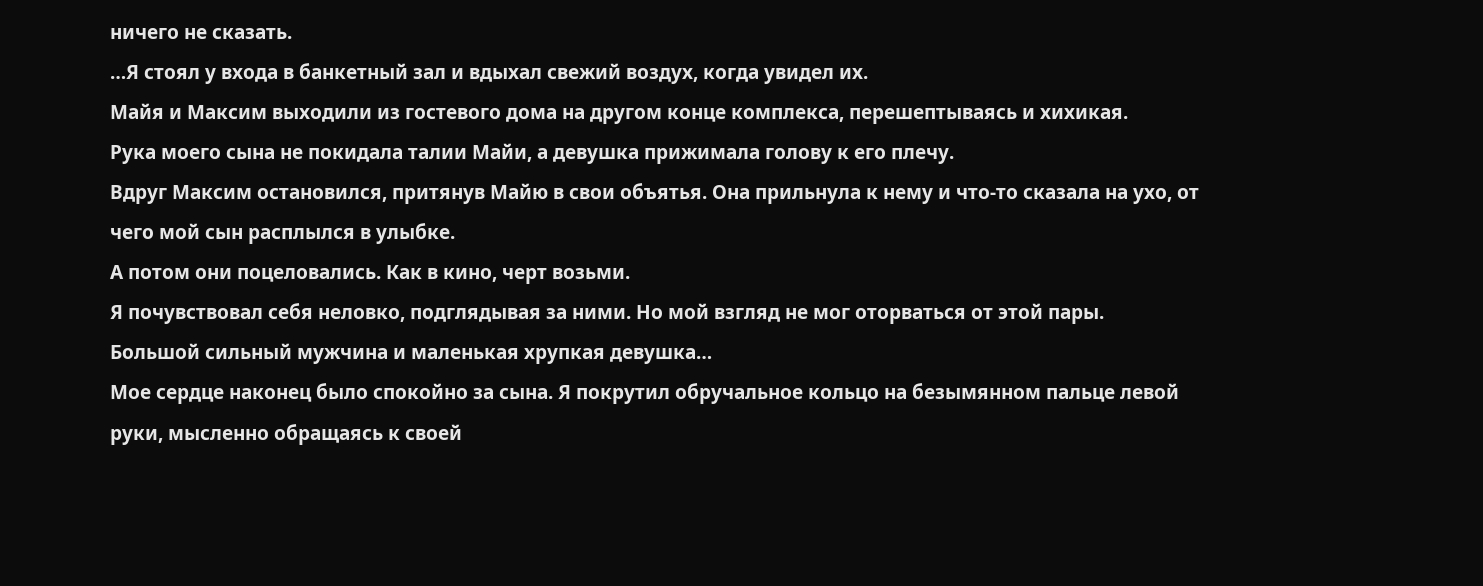ничего не сказать.
…Я стоял у входа в банкетный зал и вдыхал свежий воздух, когда увидел их.
Майя и Максим выходили из гостевого дома на другом конце комплекса, перешептываясь и хихикая.
Рука моего сына не покидала талии Майи, а девушка прижимала голову к его плечу.
Вдруг Максим остановился, притянув Майю в свои объятья. Она прильнула к нему и что-то сказала на ухо, от чего мой сын расплылся в улыбке.
А потом они поцеловались. Как в кино, черт возьми.
Я почувствовал себя неловко, подглядывая за ними. Но мой взгляд не мог оторваться от этой пары.
Большой сильный мужчина и маленькая хрупкая девушка…
Мое сердце наконец было спокойно за сына. Я покрутил обручальное кольцо на безымянном пальце левой руки, мысленно обращаясь к своей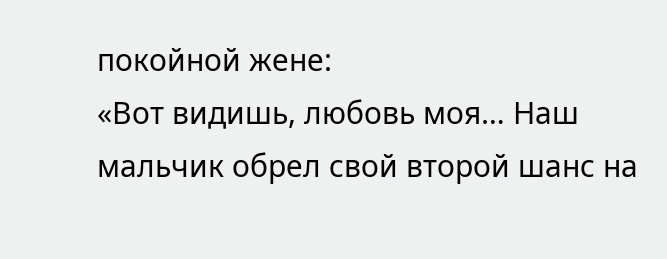покойной жене:
«Вот видишь, любовь моя… Наш мальчик обрел свой второй шанс на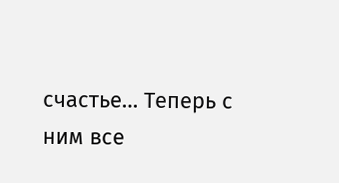счастье… Теперь с ним все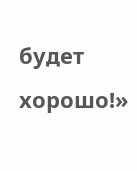будет хорошо!»